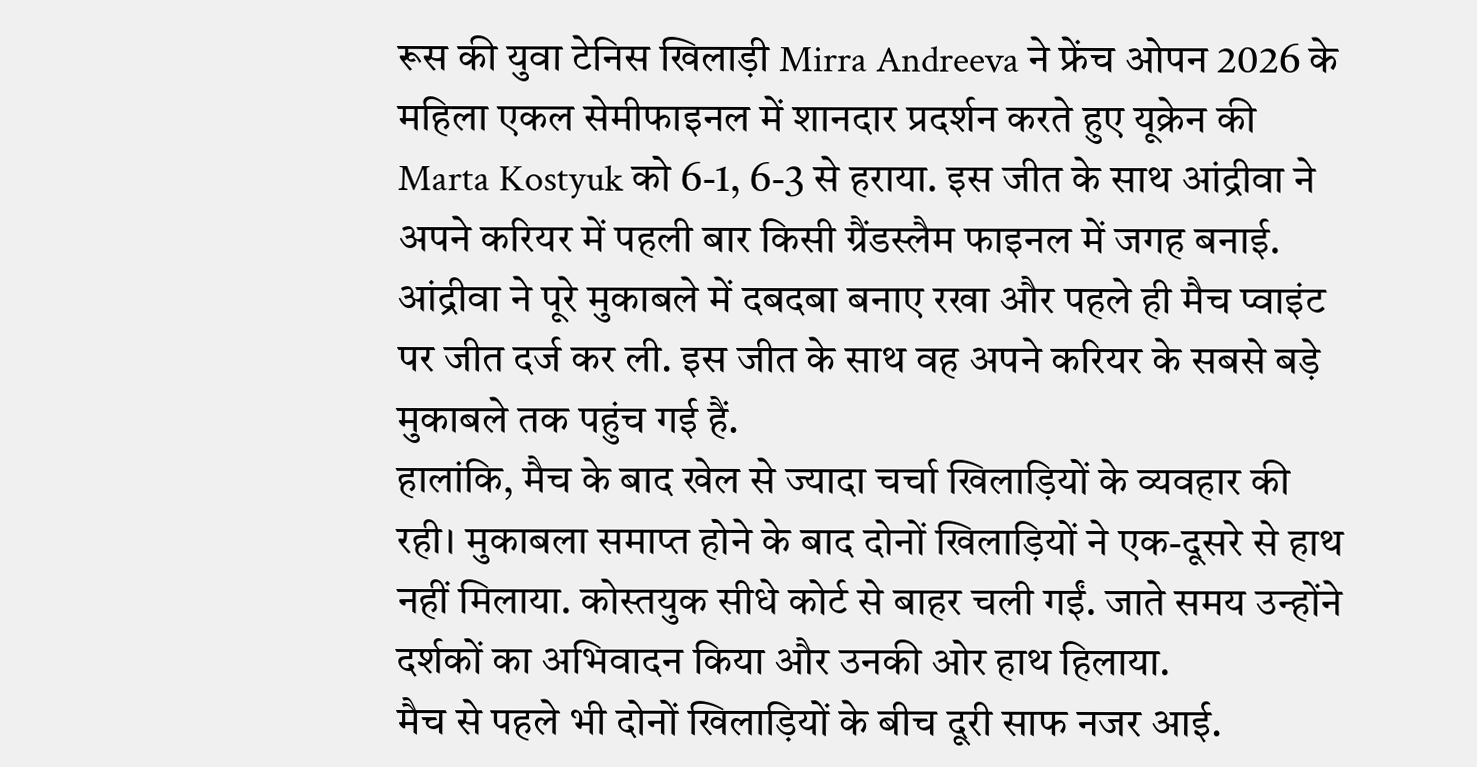रूस की युवा टेनिस खिलाड़ी Mirra Andreeva ने फ्रेंच ओपन 2026 के महिला एकल सेमीफाइनल में शानदार प्रदर्शन करते हुए यूक्रेन की Marta Kostyuk को 6-1, 6-3 से हराया. इस जीत के साथ आंद्रीवा ने अपने करियर में पहली बार किसी ग्रैंडस्लैम फाइनल में जगह बनाई.
आंद्रीवा ने पूरे मुकाबले में दबदबा बनाए रखा और पहले ही मैच प्वाइंट पर जीत दर्ज कर ली. इस जीत के साथ वह अपने करियर के सबसे बड़े मुकाबले तक पहुंच गई हैं.
हालांकि, मैच के बाद खेल से ज्यादा चर्चा खिलाड़ियों के व्यवहार की रही। मुकाबला समाप्त होने के बाद दोनों खिलाड़ियों ने एक-दूसरे से हाथ नहीं मिलाया. कोस्तयुक सीधे कोर्ट से बाहर चली गईं. जाते समय उन्होंने दर्शकों का अभिवादन किया और उनकी ओर हाथ हिलाया.
मैच से पहले भी दोनों खिलाड़ियों के बीच दूरी साफ नजर आई.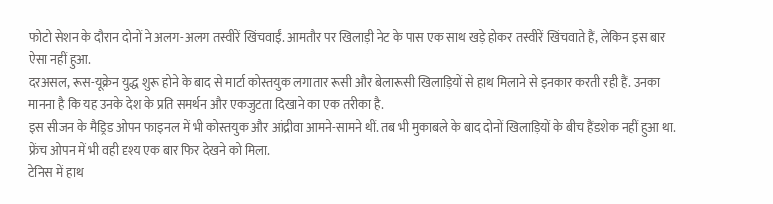फोटो सेशन के दौरान दोनों ने अलग-अलग तस्वीरें खिंचवाईं. आमतौर पर खिलाड़ी नेट के पास एक साथ खड़े होकर तस्वीरें खिंचवाते हैं, लेकिन इस बार ऐसा नहीं हुआ.
दरअसल, रूस-यूक्रेन युद्ध शुरू होने के बाद से मार्टा कोस्तयुक लगातार रूसी और बेलारूसी खिलाड़ियों से हाथ मिलाने से इनकार करती रही हैं. उनका मानना है कि यह उनके देश के प्रति समर्थन और एकजुटता दिखाने का एक तरीका है.
इस सीजन के मैड्रिड ओपन फाइनल में भी कोस्तयुक और आंद्रीवा आमने-सामने थीं. तब भी मुकाबले के बाद दोनों खिलाड़ियों के बीच हैंडशेक नहीं हुआ था. फ्रेंच ओपन में भी वही दृश्य एक बार फिर देखने को मिला.
टेनिस में हाथ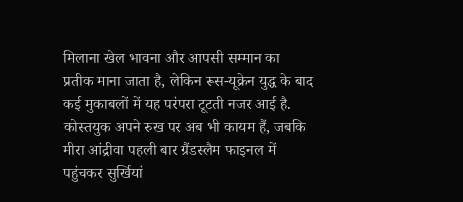मिलाना खेल भावना और आपसी सम्मान का प्रतीक माना जाता है, लेकिन रूस-यूक्रेन युद्ध के बाद कई मुकाबलों में यह परंपरा टूटती नजर आई है. कोस्तयुक अपने रुख पर अब भी कायम हैं, जबकि मीरा आंद्रीवा पहली बार ग्रैंडस्लैम फाइनल में पहुंचकर सुर्खियां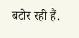बटोर रही हैं.